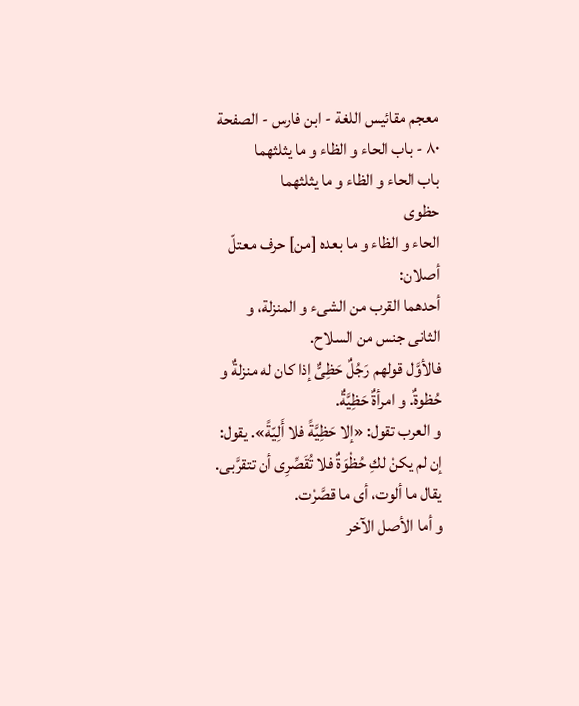معجم مقائيس اللغة - ابن فارس - الصفحة ٨٠ - باب الحاء و الظاء و ما يثلثهما
باب الحاء و الظاء و ما يثلثهما
حظوى
الحاء و الظاء و ما بعده [من] حرف معتلّ أصلان:
أحدهما القرب من الشىء و المنزلة، و الثانى جنس من السلاح.
فالأوَّل قولهم رَجُلٌ حَظِىٌّ إذا كان له منزلةٌ و حُظوةٌ. و امرأةٌ حَظِيَّةٌ.
و العرب تقول: «إلا حَظِيَّةً فلا أَلِيّةً». يقول: إن لم يكنْ لكِ حُظْوَةٌ فلا تُقَصِّرِى أن تتقرَّبى. يقال ما ألوت، أى ما قصَّرْت.
و أما الأصل الآخر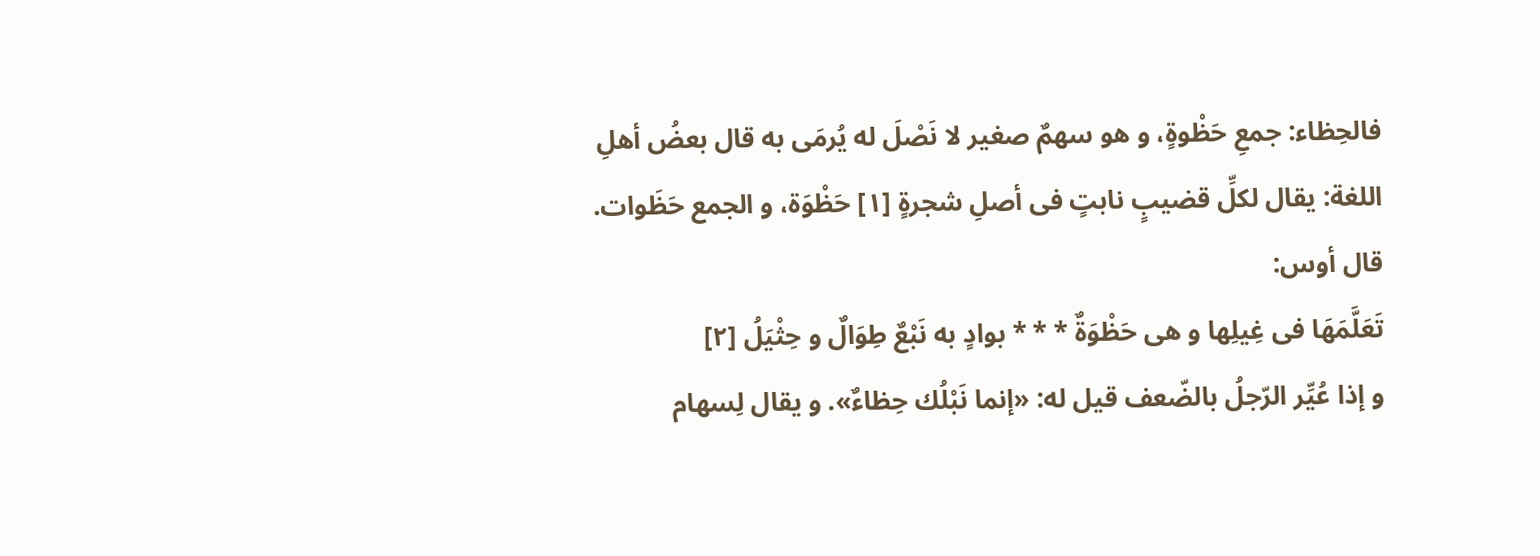فالحِظاء: جمعِ حَظْوةٍ، و هو سهمٌ صغير لا نَصْلَ له يُرمَى به قال بعضُ أهلِ اللغة: يقال لكلِّ قضيبٍ نابتٍ فى أصلِ شجرةٍ [١] حَظْوَة، و الجمع حَظَوات. قال أوس:
تَعَلَّمَهَا فى غِيلِها و هى حَظْوَةٌ * * * بوادٍ به نَبْعٌ طِوَالٌ و حِثْيَلُ [٢]
و إذا عُيِّر الرّجلُ بالضّعف قيل له: «إنما نَبْلُك حِظاءٌ». و يقال لِسهام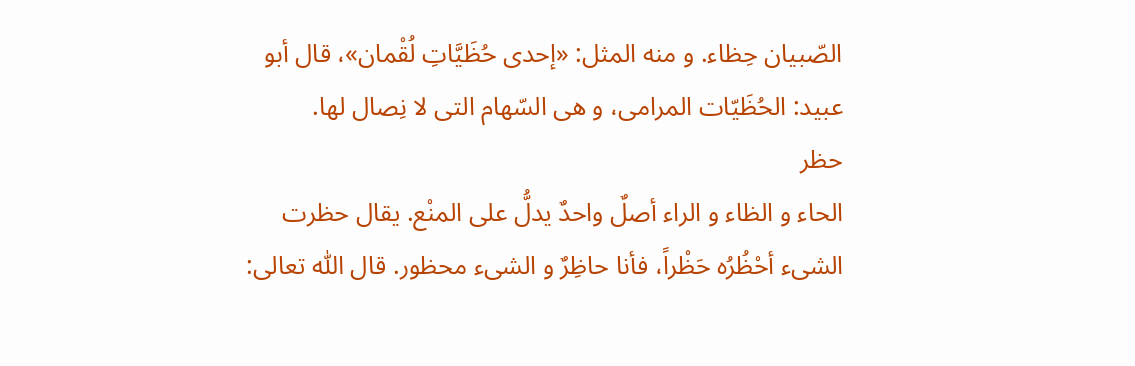الصّبيان حِظاء. و منه المثل: «إحدى حُظَيَّاتِ لُقْمان»، قال أبو عبيد: الحُظَيّات المرامى، و هى السّهام التى لا نِصال لها.
حظر
الحاء و الظاء و الراء أصلٌ واحدٌ يدلُّ على المنْع. يقال حظرت الشىء أحْظُرُه حَظْراً، فأنا حاظِرٌ و الشىء محظور. قال اللّٰه تعالى: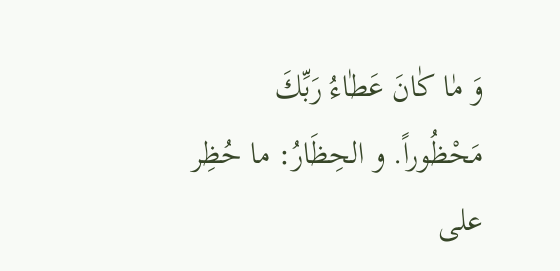وَ مٰا كٰانَ عَطٰاءُ رَبِّكَ مَحْظُوراً. و الحِظَارُ: ما حُظِر على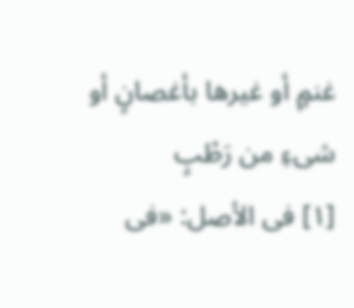غنمٍ أو غيرها بأغصانٍ أو شىءِ من رَطْبٍ
[١] فى الأصل: «فى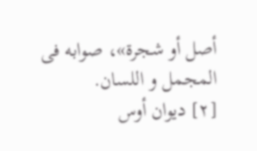أصل أو شجرة»، صوابه فى المجمل و اللسان.
[٢] ديوان أوس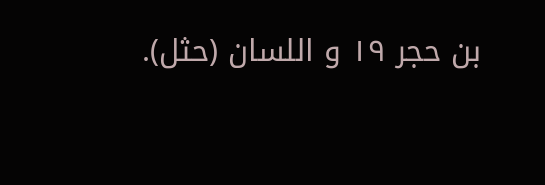بن حجر ١٩ و اللسان (حثل).